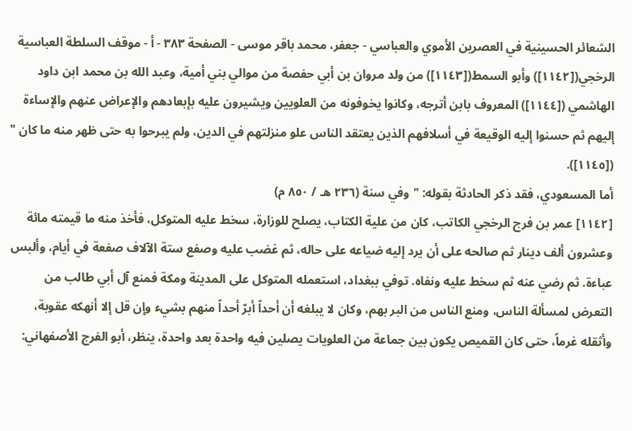الشعائر الحسينية في العصرين الأموي والعباسي - جعفر، محمد باقر موسى - الصفحة ٣٨٣ - أ - موقف السلطة العباسية
الرخجي([١١٤٢]) وأبو السمط([١١٤٣]) من ولد مروان بن أبي حفصة من موالي بني أمية، وعبد الله بن محمد ابن داود الهاشمي ([١١٤٤]) المعروف بابن أترجه، وكانوا يخوفونه من العلويين ويشيرون عليه بإبعادهم والإعراض عنهم والإساءة إليهم ثم حسنوا إليه الوقيعة في أسلافهم الذين يعتقد الناس علو منزلتهم في الدين، ولم يبرحوا به حتى ظهر منه ما كان " ([١١٤٥]).
أما المسعودي، فقد ذكر الحادثة بقوله: " وفي سنة (٢٣٦ هـ / ٨٥٠ م)
[١١٤٢] عمر بن فرج الرخجي الكاتب، كان من علية الكتاب، يصلح للوزارة، سخط عليه المتوكل، فأخذ منه ما قيمته مائة وعشرون ألف دينار ثم صالحه على أن يرد إليه ضياعه على حاله، ثم غضب عليه وصفع ستة الآلاف صفعة في أيام، وألبس عباءة. ثم رضي عنه ثم سخط عليه ونفاه. توفي ببغداد، استعمله المتوكل على المدينة ومكة فمنع آل أبي طالب من التعرض لمسألة الناس، ومنع الناس من البر بهم، وكان لا يبلغه أن أحداً أبرّ أحداً منهم بشيء وإن قل إلا أنهكه عقوبة، وأثقله غرماً، حتى كان القميص يكون بين جماعة من العلويات يصلين فيه واحدة بعد واحدة، ينظر، أبو الفرج الأصفهاني: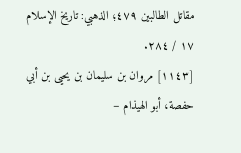مقاتل الطالبين ٤٧٩؛ الذهبي: تاريخ الإسلام ١٧ / ٢٨٤.
[١١٤٣] مروان بن سليمان بن يحيى بن أبي حفصة، أبو الهيذام –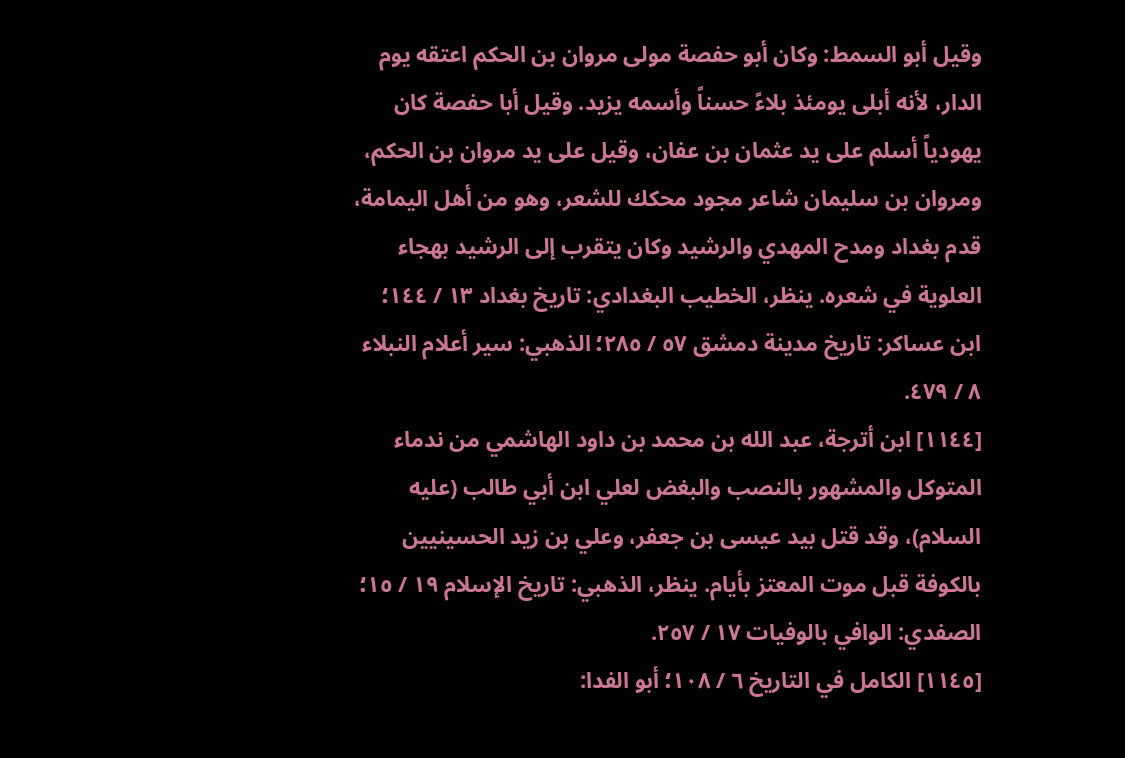وقيل أبو السمط: وكان أبو حفصة مولى مروان بن الحكم اعتقه يوم الدار، لأنه أبلى يومئذ بلاءً حسناً وأسمه يزيد. وقيل أبا حفصة كان يهودياً أسلم على يد عثمان بن عفان، وقيل على يد مروان بن الحكم، ومروان بن سليمان شاعر مجود محكك للشعر، وهو من أهل اليمامة، قدم بغداد ومدح المهدي والرشيد وكان يتقرب إلى الرشيد بهجاء العلوية في شعره. ينظر، الخطيب البغدادي: تاريخ بغداد ١٣ / ١٤٤؛ ابن عساكر: تاريخ مدينة دمشق ٥٧ / ٢٨٥؛ الذهبي: سير أعلام النبلاء ٨ / ٤٧٩.
[١١٤٤] ابن أترجة، عبد الله بن محمد بن داود الهاشمي من ندماء المتوكل والمشهور بالنصب والبغض لعلي ابن أبي طالب (عليه السلام)، وقد قتل بيد عيسى بن جعفر، وعلي بن زيد الحسينيين بالكوفة قبل موت المعتز بأيام. ينظر، الذهبي: تاريخ الإسلام ١٩ / ١٥؛ الصفدي: الوافي بالوفيات ١٧ / ٢٥٧.
[١١٤٥] الكامل في التاريخ ٦ / ١٠٨؛ أبو الفدا: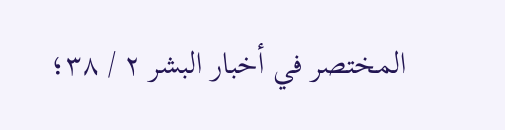المختصر في أخبار البشر ٢ / ٣٨؛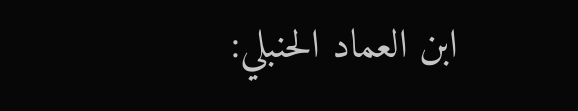ابن العماد الحنبلي: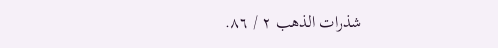شذرات الذهب ٢ / ٨٦.